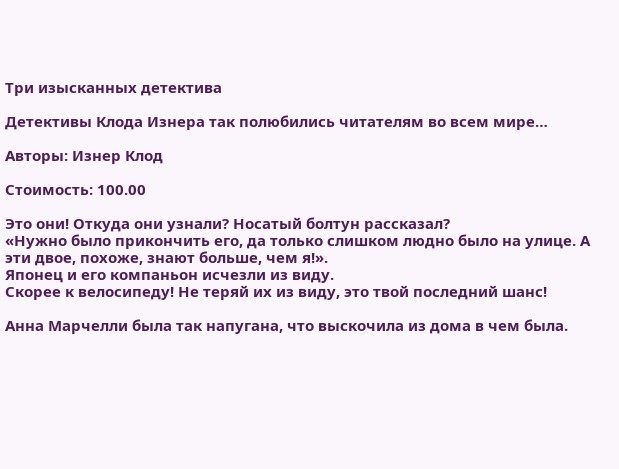Три изысканных детектива

Детективы Клода Изнера так полюбились читателям во всем мире…

Авторы: Изнер Клод

Стоимость: 100.00

Это они! Откуда они узнали? Носатый болтун рассказал?
«Нужно было прикончить его, да только слишком людно было на улице. А эти двое, похоже, знают больше, чем я!».
Японец и его компаньон исчезли из виду.
Скорее к велосипеду! Не теряй их из виду, это твой последний шанс!

Анна Марчелли была так напугана, что выскочила из дома в чем была.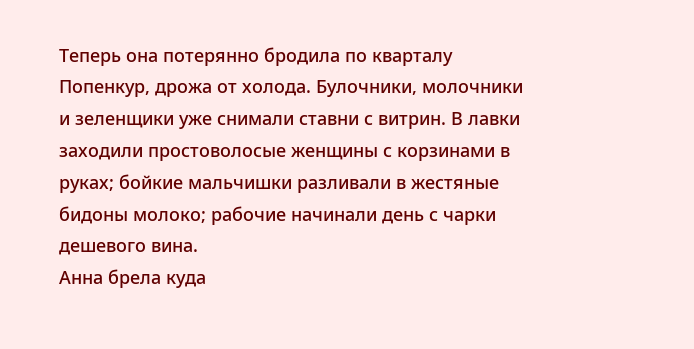Теперь она потерянно бродила по кварталу Попенкур, дрожа от холода. Булочники, молочники и зеленщики уже снимали ставни с витрин. В лавки заходили простоволосые женщины с корзинами в руках; бойкие мальчишки разливали в жестяные бидоны молоко; рабочие начинали день с чарки дешевого вина.
Анна брела куда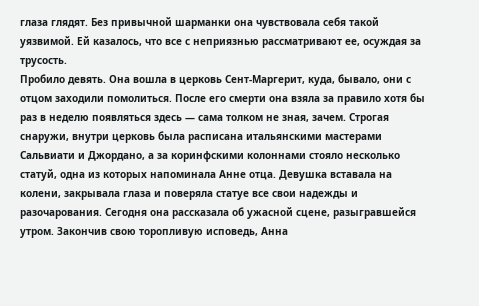глаза глядят. Без привычной шарманки она чувствовала себя такой уязвимой. Ей казалось, что все с неприязнью рассматривают ее, осуждая за трусость.
Пробило девять. Она вошла в церковь Сент-Маргерит, куда, бывало, они с отцом заходили помолиться. После его смерти она взяла за правило хотя бы раз в неделю появляться здесь — сама толком не зная, зачем. Строгая снаружи, внутри церковь была расписана итальянскими мастерами Сальвиати и Джордано, а за коринфскими колоннами стояло несколько статуй, одна из которых напоминала Анне отца. Девушка вставала на колени, закрывала глаза и поверяла статуе все свои надежды и разочарования. Сегодня она рассказала об ужасной сцене, разыгравшейся утром. Закончив свою торопливую исповедь, Анна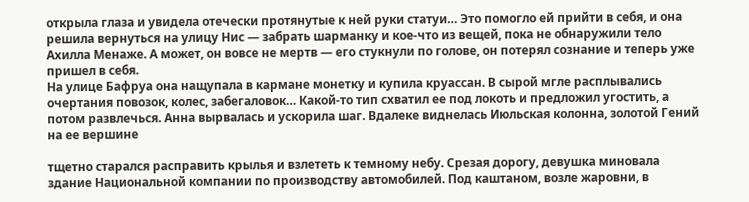открыла глаза и увидела отечески протянутые к ней руки статуи… Это помогло ей прийти в себя, и она решила вернуться на улицу Нис — забрать шарманку и кое-что из вещей, пока не обнаружили тело Ахилла Менаже. А может, он вовсе не мертв — его стукнули по голове, он потерял сознание и теперь уже пришел в себя.
На улице Бафруа она нащупала в кармане монетку и купила круассан. В сырой мгле расплывались очертания повозок, колес, забегаловок… Какой-то тип схватил ее под локоть и предложил угостить, а потом развлечься. Анна вырвалась и ускорила шаг. Вдалеке виднелась Июльская колонна, золотой Гений на ее вершине

тщетно старался расправить крылья и взлететь к темному небу. Срезая дорогу, девушка миновала здание Национальной компании по производству автомобилей. Под каштаном, возле жаровни, в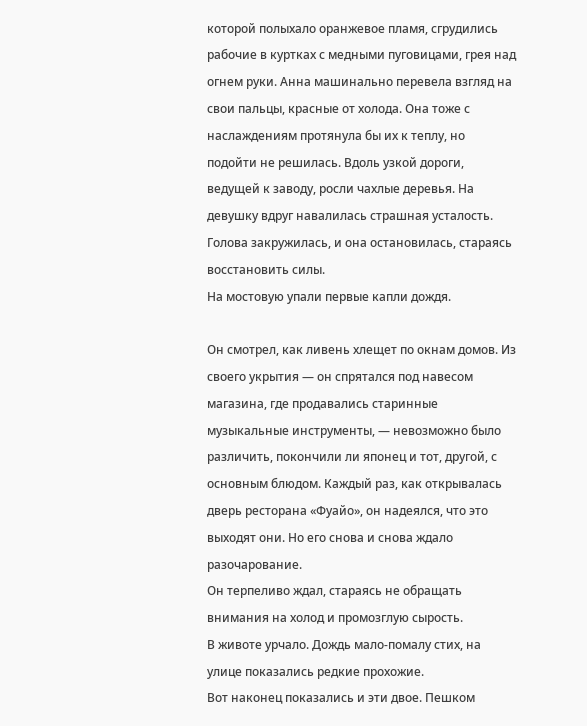которой полыхало оранжевое пламя, сгрудились рабочие в куртках с медными пуговицами, грея над огнем руки. Анна машинально перевела взгляд на свои пальцы, красные от холода. Она тоже с наслаждениям протянула бы их к теплу, но подойти не решилась. Вдоль узкой дороги, ведущей к заводу, росли чахлые деревья. На девушку вдруг навалилась страшная усталость. Голова закружилась, и она остановилась, стараясь восстановить силы.
На мостовую упали первые капли дождя.

Он смотрел, как ливень хлещет по окнам домов. Из своего укрытия — он спрятался под навесом магазина, где продавались старинные музыкальные инструменты, — невозможно было различить, покончили ли японец и тот, другой, с основным блюдом. Каждый раз, как открывалась дверь ресторана «Фуайо», он надеялся, что это выходят они. Но его снова и снова ждало разочарование.
Он терпеливо ждал, стараясь не обращать внимания на холод и промозглую сырость.
В животе урчало. Дождь мало-помалу стих, на улице показались редкие прохожие.
Вот наконец показались и эти двое. Пешком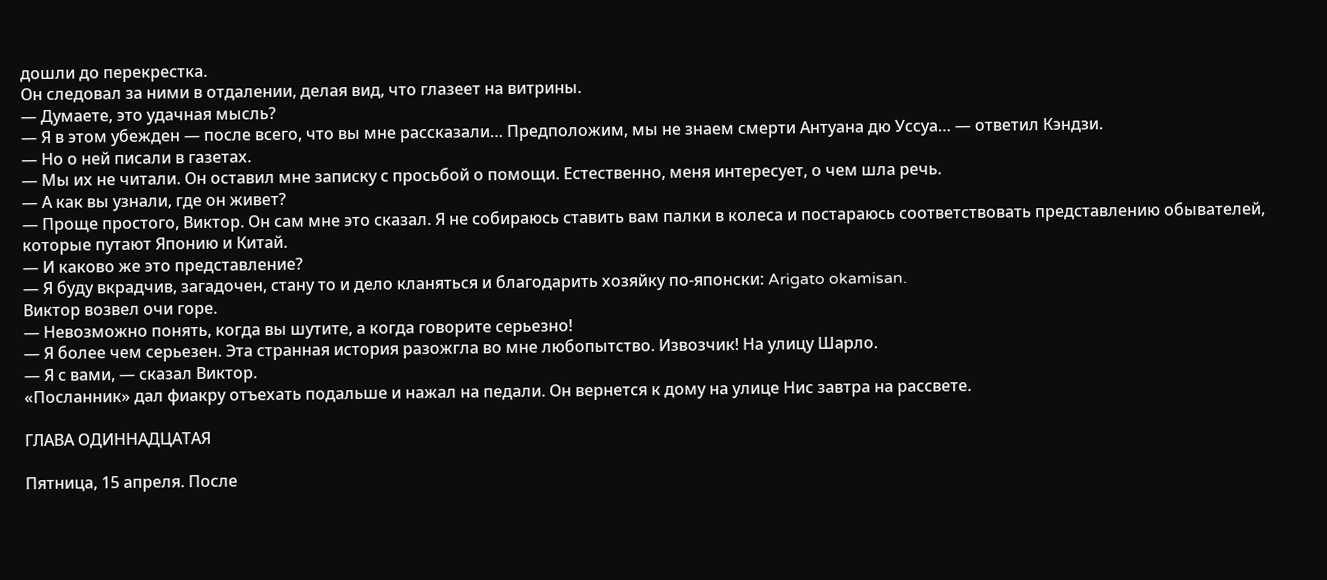дошли до перекрестка.
Он следовал за ними в отдалении, делая вид, что глазеет на витрины.
— Думаете, это удачная мысль?
— Я в этом убежден — после всего, что вы мне рассказали… Предположим, мы не знаем смерти Антуана дю Уссуа… — ответил Кэндзи.
— Но о ней писали в газетах.
— Мы их не читали. Он оставил мне записку с просьбой о помощи. Естественно, меня интересует, о чем шла речь.
— А как вы узнали, где он живет?
— Проще простого, Виктор. Он сам мне это сказал. Я не собираюсь ставить вам палки в колеса и постараюсь соответствовать представлению обывателей, которые путают Японию и Китай.
— И каково же это представление?
— Я буду вкрадчив, загадочен, стану то и дело кланяться и благодарить хозяйку по-японски: Arigato okamisan.
Виктор возвел очи горе.
— Невозможно понять, когда вы шутите, а когда говорите серьезно!
— Я более чем серьезен. Эта странная история разожгла во мне любопытство. Извозчик! На улицу Шарло.
— Я с вами, — сказал Виктор.
«Посланник» дал фиакру отъехать подальше и нажал на педали. Он вернется к дому на улице Нис завтра на рассвете.

ГЛАВА ОДИННАДЦАТАЯ

Пятница, 15 апреля. После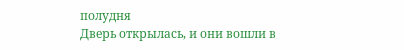полудня
Дверь открылась, и они вошли в